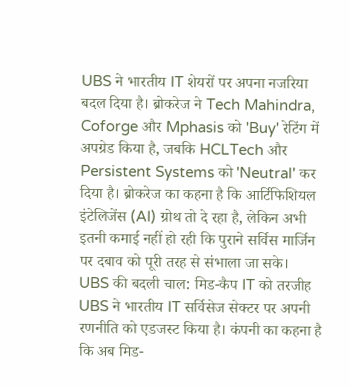UBS ने भारतीय IT शेयरों पर अपना नजरिया बदल दिया है। ब्रोकरेज ने Tech Mahindra, Coforge और Mphasis को 'Buy' रेटिंग में अपग्रेड किया है, जबकि HCLTech और Persistent Systems को 'Neutral' कर दिया है। ब्रोकरेज का कहना है कि आर्टिफिशियल इंटेलिजेंस (AI) ग्रोथ तो दे रहा है, लेकिन अभी इतनी कमाई नहीं हो रही कि पुराने सर्विस मार्जिन पर दबाव को पूरी तरह से संभाला जा सके।
UBS की बदली चाल: मिड-कैप IT को तरजीह
UBS ने भारतीय IT सर्विसेज सेक्टर पर अपनी रणनीति को एडजस्ट किया है। कंपनी का कहना है कि अब मिड-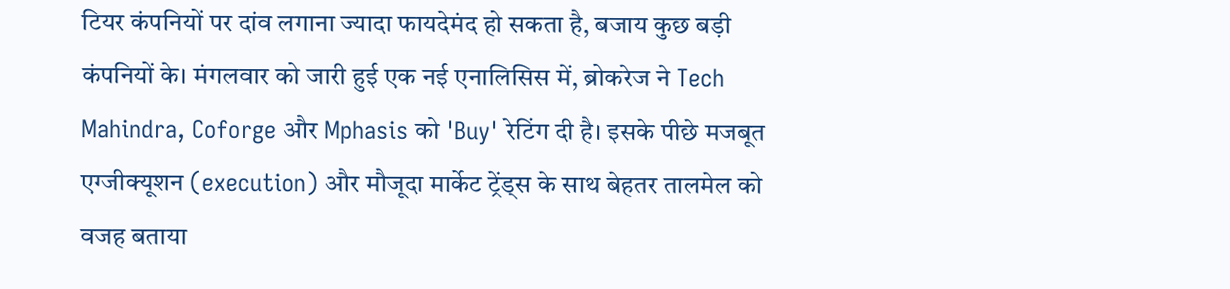टियर कंपनियों पर दांव लगाना ज्यादा फायदेमंद हो सकता है, बजाय कुछ बड़ी कंपनियों के। मंगलवार को जारी हुई एक नई एनालिसिस में, ब्रोकरेज ने Tech Mahindra, Coforge और Mphasis को 'Buy' रेटिंग दी है। इसके पीछे मजबूत एग्जीक्यूशन (execution) और मौजूदा मार्केट ट्रेंड्स के साथ बेहतर तालमेल को वजह बताया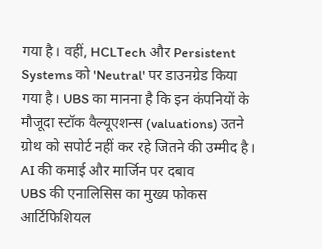गया है। वहीं, HCLTech और Persistent Systems को 'Neutral' पर डाउनग्रेड किया गया है। UBS का मानना है कि इन कंपनियों के मौजूदा स्टॉक वैल्यूएशन्स (valuations) उतने ग्रोथ को सपोर्ट नहीं कर रहे जितने की उम्मीद है।
AI की कमाई और मार्जिन पर दबाव
UBS की एनालिसिस का मुख्य फोकस आर्टिफिशियल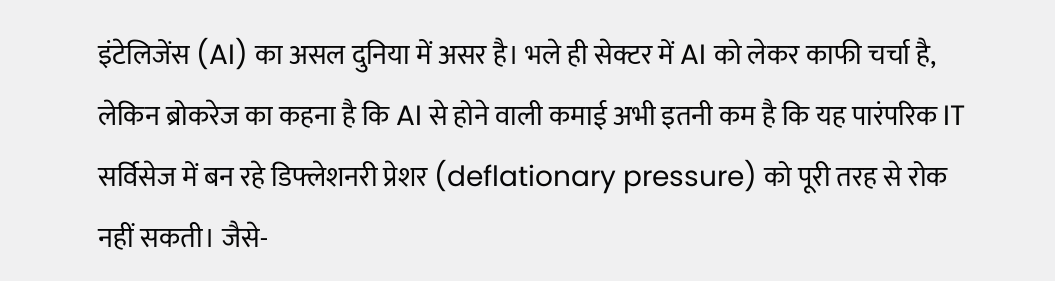इंटेलिजेंस (AI) का असल दुनिया में असर है। भले ही सेक्टर में AI को लेकर काफी चर्चा है, लेकिन ब्रोकरेज का कहना है कि AI से होने वाली कमाई अभी इतनी कम है कि यह पारंपरिक IT सर्विसेज में बन रहे डिफ्लेशनरी प्रेशर (deflationary pressure) को पूरी तरह से रोक नहीं सकती। जैसे-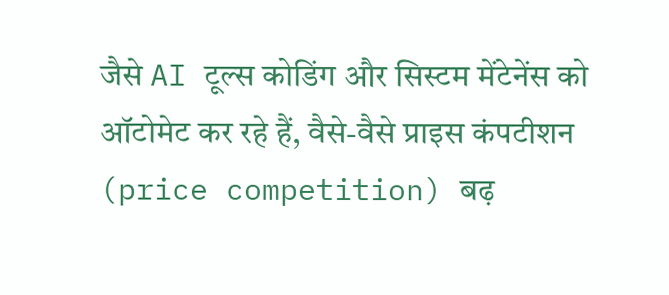जैसे AI टूल्स कोडिंग और सिस्टम मेंटेनेंस को ऑटोमेट कर रहे हैं, वैसे-वैसे प्राइस कंपटीशन (price competition) बढ़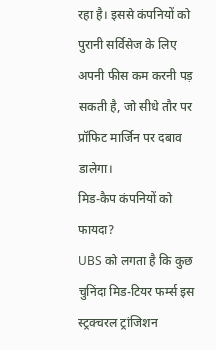रहा है। इससे कंपनियों को पुरानी सर्विसेज के लिए अपनी फीस कम करनी पड़ सकती है, जो सीधे तौर पर प्रॉफिट मार्जिन पर दबाव डालेगा।
मिड-कैप कंपनियों को फायदा?
UBS को लगता है कि कुछ चुनिंदा मिड-टियर फर्म्स इस स्ट्रक्चरल ट्रांजिशन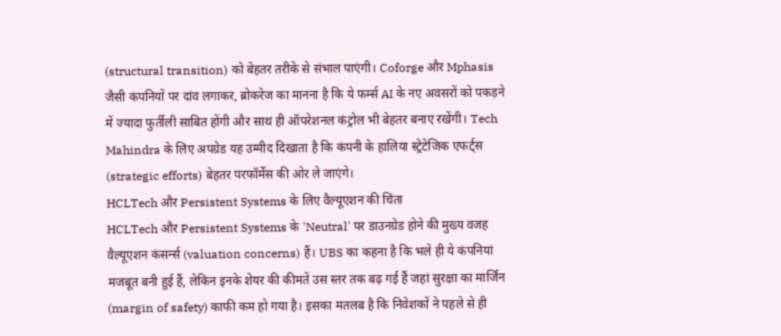(structural transition) को बेहतर तरीके से संभाल पाएंगी। Coforge और Mphasis जैसी कंपनियों पर दांव लगाकर, ब्रोकरेज का मानना है कि ये फर्म्स AI के नए अवसरों को पकड़ने में ज्यादा फुर्तीली साबित होंगी और साथ ही ऑपरेशनल कंट्रोल भी बेहतर बनाए रखेंगी। Tech Mahindra के लिए अपग्रेड यह उम्मीद दिखाता है कि कंपनी के हालिया स्ट्रेटेजिक एफर्ट्स (strategic efforts) बेहतर परफॉर्मेंस की ओर ले जाएंगे।
HCLTech और Persistent Systems के लिए वैल्यूएशन की चिंता
HCLTech और Persistent Systems के 'Neutral' पर डाउनग्रेड होने की मुख्य वजह वैल्यूएशन कंसर्न्स (valuation concerns) हैं। UBS का कहना है कि भले ही ये कंपनियां मजबूत बनी हुई हैं, लेकिन इनके शेयर की कीमतें उस स्तर तक बढ़ गई हैं जहां सुरक्षा का मार्जिन (margin of safety) काफी कम हो गया है। इसका मतलब है कि निवेशकों ने पहले से ही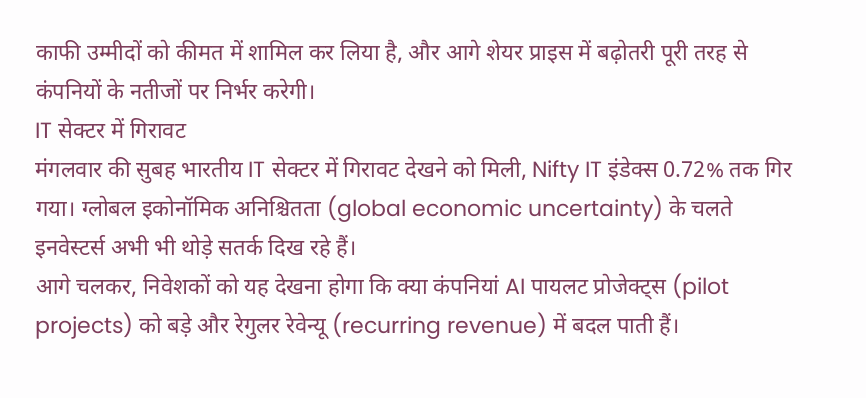काफी उम्मीदों को कीमत में शामिल कर लिया है, और आगे शेयर प्राइस में बढ़ोतरी पूरी तरह से कंपनियों के नतीजों पर निर्भर करेगी।
IT सेक्टर में गिरावट
मंगलवार की सुबह भारतीय IT सेक्टर में गिरावट देखने को मिली, Nifty IT इंडेक्स 0.72% तक गिर गया। ग्लोबल इकोनॉमिक अनिश्चितता (global economic uncertainty) के चलते इनवेस्टर्स अभी भी थोड़े सतर्क दिख रहे हैं।
आगे चलकर, निवेशकों को यह देखना होगा कि क्या कंपनियां AI पायलट प्रोजेक्ट्स (pilot projects) को बड़े और रेगुलर रेवेन्यू (recurring revenue) में बदल पाती हैं।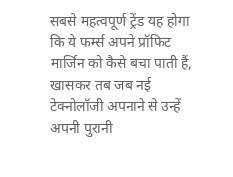सबसे महत्वपूर्ण ट्रेंड यह होगा कि ये फर्म्स अपने प्रॉफिट मार्जिन को कैसे बचा पाती हैं, खासकर तब जब नई टेक्नोलॉजी अपनाने से उन्हें अपनी पुरानी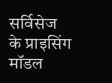सर्विसेज के प्राइसिंग मॉडल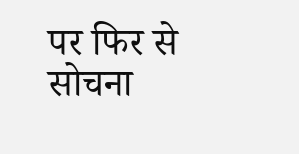पर फिर से सोचना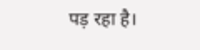पड़ रहा है।